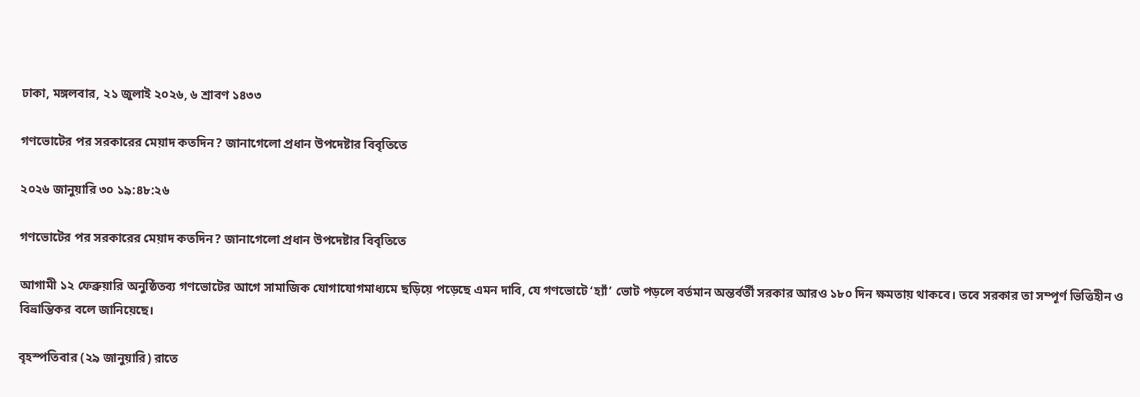ঢাকা, মঙ্গলবার, ২১ জুলাই ২০২৬, ৬ শ্রাবণ ১৪৩৩

গণভোটের পর সরকারের মেয়াদ কতদিন? জানাগেলো প্রধান উপদেষ্টার বিবৃতিতে

২০২৬ জানুয়ারি ৩০ ১৯:৪৮:২৬

গণভোটের পর সরকারের মেয়াদ কতদিন? জানাগেলো প্রধান উপদেষ্টার বিবৃতিতে

আগামী ১২ ফেব্রুয়ারি অনুষ্ঠিতব্য গণভোটের আগে সামাজিক যোগাযোগমাধ্যমে ছড়িয়ে পড়েছে এমন দাবি, যে গণভোটে ‘হ্যাঁ’ ভোট পড়লে বর্তমান অন্তর্বর্তী সরকার আরও ১৮০ দিন ক্ষমতায় থাকবে। তবে সরকার তা সম্পূর্ণ ভিত্তিহীন ও বিভ্রান্তিকর বলে জানিয়েছে।

বৃহস্পতিবার (২৯ জানুয়ারি) রাতে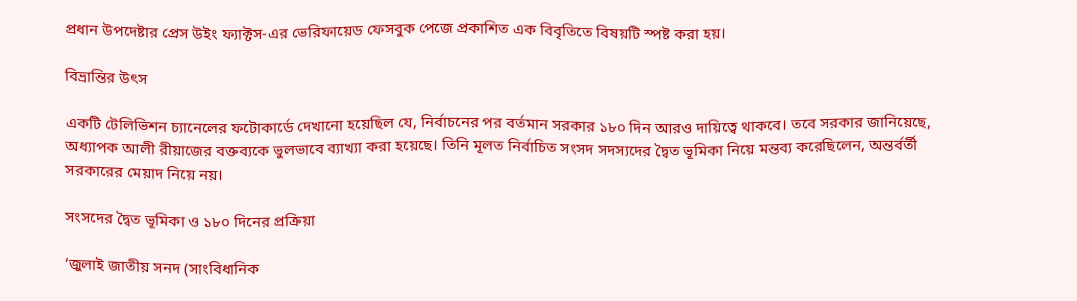প্রধান উপদেষ্টার প্রেস উইং ফ্যাক্টস-এর ভেরিফায়েড ফেসবুক পেজে প্রকাশিত এক বিবৃতিতে বিষয়টি স্পষ্ট করা হয়।

বিভ্রান্তির উৎস

একটি টেলিভিশন চ্যানেলের ফটোকার্ডে দেখানো হয়েছিল যে, নির্বাচনের পর বর্তমান সরকার ১৮০ দিন আরও দায়িত্বে থাকবে। তবে সরকার জানিয়েছে, অধ্যাপক আলী রীয়াজের বক্তব্যকে ভুলভাবে ব্যাখ্যা করা হয়েছে। তিনি মূলত নির্বাচিত সংসদ সদস্যদের দ্বৈত ভূমিকা নিয়ে মন্তব্য করেছিলেন, অন্তর্বর্তী সরকারের মেয়াদ নিয়ে নয়।

সংসদের দ্বৈত ভূমিকা ও ১৮০ দিনের প্রক্রিয়া

‘জুলাই জাতীয় সনদ (সাংবিধানিক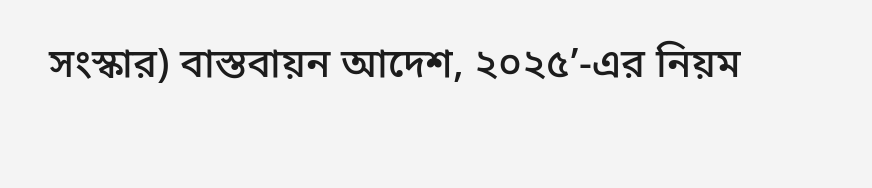সংস্কার) বাস্তবায়ন আদেশ, ২০২৫’-এর নিয়ম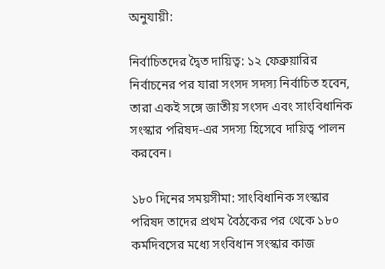অনুযায়ী:

নির্বাচিতদের দ্বৈত দায়িত্ব: ১২ ফেব্রুয়ারির নির্বাচনের পর যারা সংসদ সদস্য নির্বাচিত হবেন, তারা একই সঙ্গে জাতীয় সংসদ এবং সাংবিধানিক সংস্কার পরিষদ-এর সদস্য হিসেবে দায়িত্ব পালন করবেন।

১৮০ দিনের সময়সীমা: সাংবিধানিক সংস্কার পরিষদ তাদের প্রথম বৈঠকের পর থেকে ১৮০ কর্মদিবসের মধ্যে সংবিধান সংস্কার কাজ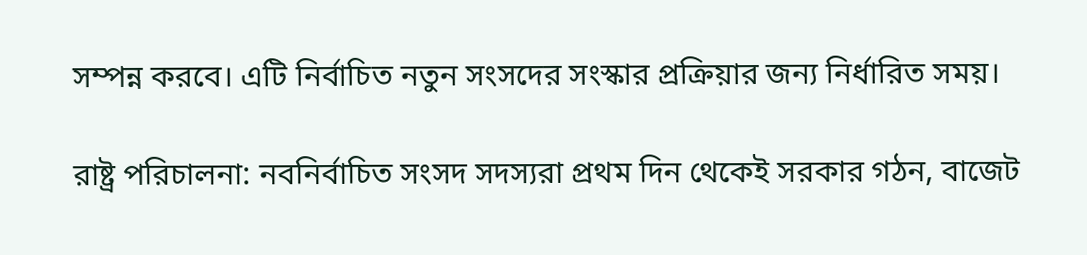সম্পন্ন করবে। এটি নির্বাচিত নতুন সংসদের সংস্কার প্রক্রিয়ার জন্য নির্ধারিত সময়।

রাষ্ট্র পরিচালনা: নবনির্বাচিত সংসদ সদস্যরা প্রথম দিন থেকেই সরকার গঠন, বাজেট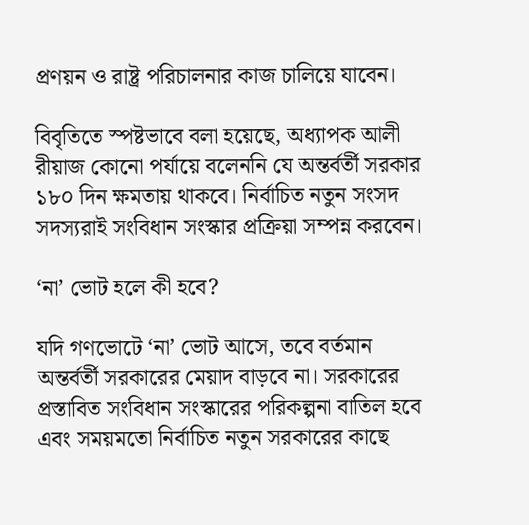প্রণয়ন ও রাষ্ট্র পরিচালনার কাজ চালিয়ে যাবেন।

বিবৃতিতে স্পষ্টভাবে বলা হয়েছে, অধ্যাপক আলী রীয়াজ কোনো পর্যায়ে বলেননি যে অন্তর্বর্তী সরকার ১৮০ দিন ক্ষমতায় থাকবে। নির্বাচিত নতুন সংসদ সদস্যরাই সংবিধান সংস্কার প্রক্রিয়া সম্পন্ন করবেন।

‘না’ ভোট হলে কী হবে?

যদি গণভোটে ‘না’ ভোট আসে, তবে বর্তমান অন্তর্বর্তী সরকারের মেয়াদ বাড়বে না। সরকারের প্রস্তাবিত সংবিধান সংস্কারের পরিকল্পনা বাতিল হবে এবং সময়মতো নির্বাচিত নতুন সরকারের কাছে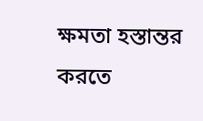ক্ষমতা হস্তান্তর করতে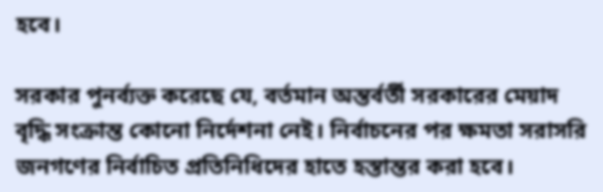হবে।

সরকার পুনর্ব্যক্ত করেছে যে, বর্তমান অন্তর্বর্তী সরকারের মেয়াদ বৃদ্ধি সংক্রান্ত কোনো নির্দেশনা নেই। নির্বাচনের পর ক্ষমতা সরাসরি জনগণের নির্বাচিত প্রতিনিধিদের হাতে হস্তান্তর করা হবে।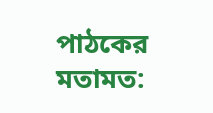পাঠকের মতামত: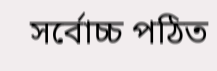সর্বোচ্চ পঠিত